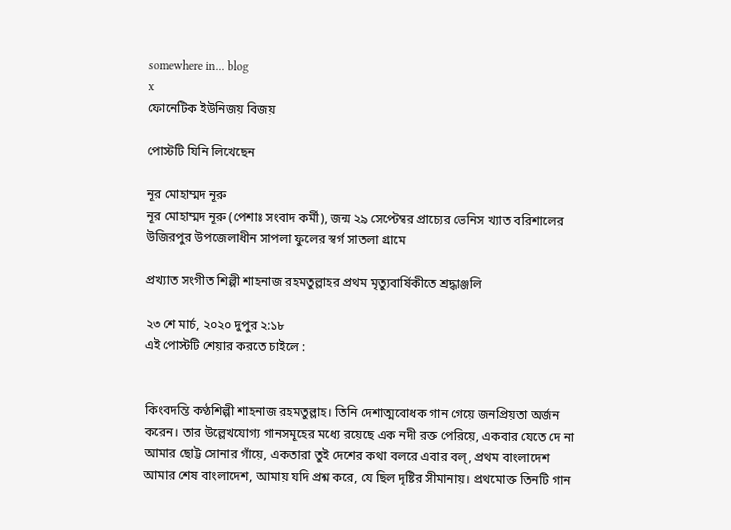somewhere in... blog
x
ফোনেটিক ইউনিজয় বিজয়

পোস্টটি যিনি লিখেছেন

নূর মোহাম্মদ নূরু
নূর মোহাম্মদ নূরু (পেশাঃ সংবাদ কর্মী), জন্ম ২৯ সেপ্টেম্বর প্রাচ্যের ভেনিস খ্যাত বরিশালের উজিরপুর উপজেলাধীন সাপলা ফুলের স্বর্গ সাতলা গ্রামে

প্রখ্যাত সংগীত শিল্পী শাহনাজ রহমতুল্লাহর প্রথম মৃত্যুবার্ষিকীতে শ্রদ্ধাঞ্জলি

২৩ শে মার্চ, ২০২০ দুপুর ২:১৮
এই পোস্টটি শেয়ার করতে চাইলে :


কিংবদন্তি কণ্ঠশিল্পী শাহনাজ রহমতুল্লাহ। তিনি দেশাত্মবোধক গান গেয়ে জনপ্রিয়তা অর্জন করেন। তার উল্লেখযোগ্য গানসমূহের মধ্যে রয়েছে এক নদী রক্ত পেরিয়ে, একবার যেতে দে না আমার ছোট্ট সোনার গাঁয়ে, একতারা তুই দেশের কথা বলরে‌ এবার বল্, প্রথম বাংলাদেশ আমার শেষ বাংলাদেশ, আমায় যদি প্রশ্ন করে, যে ছিল দৃষ্টির সীমানায়। প্রথমোক্ত তিনটি গান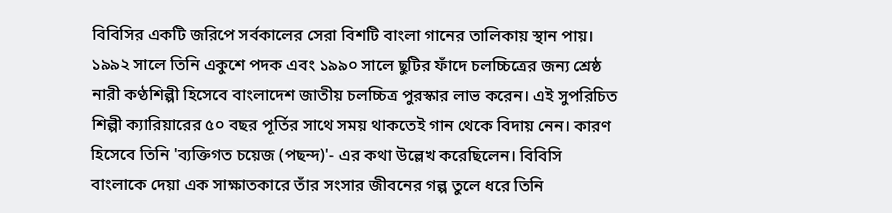বিবিসির একটি জরিপে সর্বকালের সেরা বিশটি বাংলা গানের তালিকায় স্থান পায়। ১৯৯২ সালে তিনি একুশে পদক এবং ১৯৯০ সালে ছুটির ফাঁদে চলচ্চিত্রের জন্য শ্রেষ্ঠ নারী কণ্ঠশিল্পী হিসেবে বাংলাদেশ জাতীয় চলচ্চিত্র পুরস্কার লাভ করেন। এই সুপরিচিত শিল্পী ক্যারিয়ারের ৫০ বছর পূর্তির সাথে সময় থাকতেই গান থেকে বিদায় নেন। কারণ হিসেবে তিনি 'ব্যক্তিগত চয়েজ (পছন্দ)'- এর কথা উল্লেখ করেছিলেন। বিবিসি বাংলাকে দেয়া এক সাক্ষাতকারে তাঁর সংসার জীবনের গল্প তুলে ধরে তিনি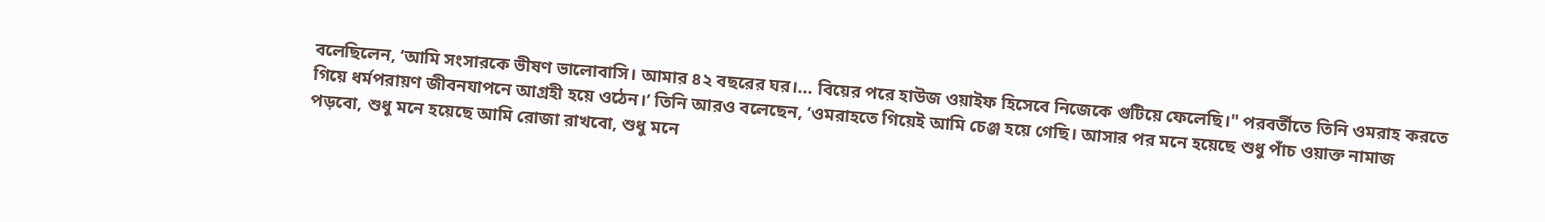বলেছিলেন, ‘আমি সংসারকে ভীষণ ভালোবাসি। আমার ৪২ বছরের ঘর।... বিয়ের পরে হাউজ ওয়াইফ হিসেবে নিজেকে গুটিয়ে ফেলেছি।" পরবর্তীতে তিনি ওমরাহ করতে গিয়ে ধর্মপরায়ণ জীবনযাপনে আগ্রহী হয়ে ওঠেন।’ তিনি আরও বলেছেন, ‘ওমরাহতে গিয়েই আমি চেঞ্জ হয়ে গেছি। আসার পর মনে হয়েছে শুধু পাঁচ ওয়াক্ত নামাজ পড়বো, শুধু মনে হয়েছে আমি রোজা রাখবো, শুধু মনে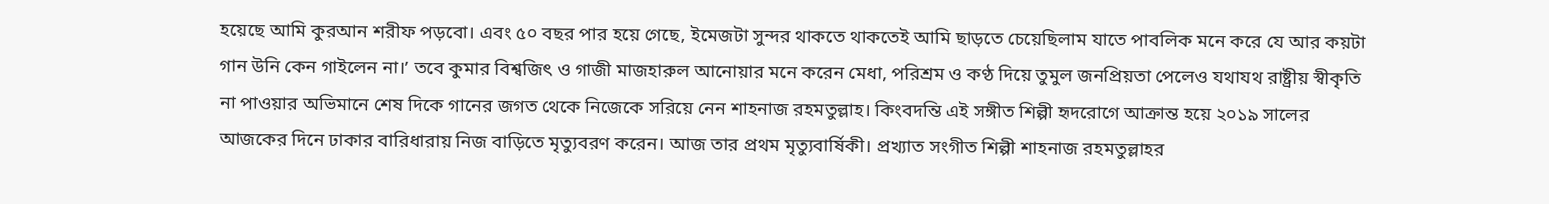হয়েছে আমি কুরআন শরীফ পড়বো। এবং ৫০ বছর পার হয়ে গেছে, ইমেজটা সুন্দর থাকতে থাকতেই আমি ছাড়তে চেয়েছিলাম যাতে পাবলিক মনে করে যে আর কয়টা গান উনি কেন গাইলেন না।’ তবে কুমার বিশ্বজিৎ ও গাজী মাজহারুল আনোয়ার মনে করেন মেধা, পরিশ্রম ও কণ্ঠ দিয়ে তুমুল জনপ্রিয়তা পেলেও যথাযথ রাষ্ট্রীয় স্বীকৃতি না পাওয়ার অভিমানে শেষ দিকে গানের জগত থেকে নিজেকে সরিয়ে নেন শাহনাজ রহমতুল্লাহ। কিংবদন্তি এই সঙ্গীত শিল্পী হৃদরোগে আক্রান্ত হয়ে ২০১৯ সালের আজকের দিনে ঢাকার বারিধারায় নিজ বাড়িতে মৃত্যুবরণ করেন। আজ তার প্রথম মৃত্যুবার্ষিকী। প্রখ্যাত সংগীত শিল্পী শাহনাজ রহমতুল্লাহর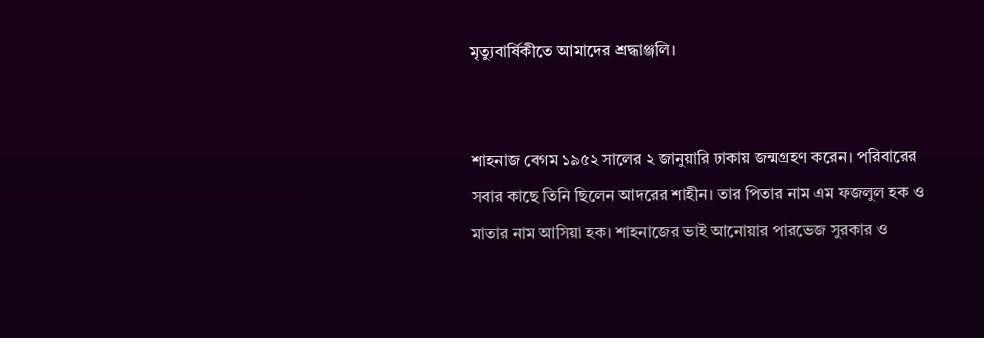মৃত্যুবার্ষিকীতে আমাদের শ্রদ্ধাঞ্জলি।


শাহনাজ বেগম ১৯৫২ সালের ২ জানুয়ারি ঢাকায় জন্মগ্রহণ করেন। পরিবারের সবার কাছে তিনি ছিলেন আদরের শাহীন। তার পিতার নাম এম ফজলুল হক ও মাতার নাম আসিয়া হক। শাহনাজের ভাই আনোয়ার পারভেজ সুরকার ও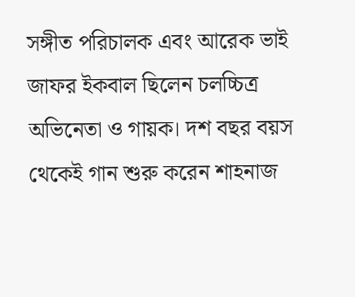সঙ্গীত পরিচালক এবং আরেক ভাই জাফর ইকবাল ছিলেন চলচ্চিত্র অভিনেতা ও গায়ক। দশ বছর বয়স থেকেই গান শুরু করেন শাহনাজ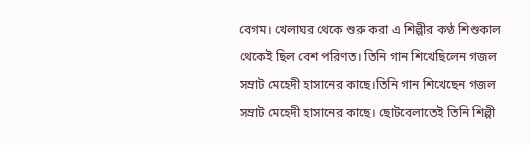বেগম। খেলাঘর থেকে শুরু করা এ শিল্পীর কণ্ঠ শিশুকাল থেকেই ছিল বেশ পরিণত। তিনি গান শিখেছিলেন গজল সম্রাট মেহেদী হাসানের কাছে।তিনি গান শিখেছেন গজল সম্রাট মেহেদী হাসানের কাছে। ছোটবেলাতেই তিনি শিল্পী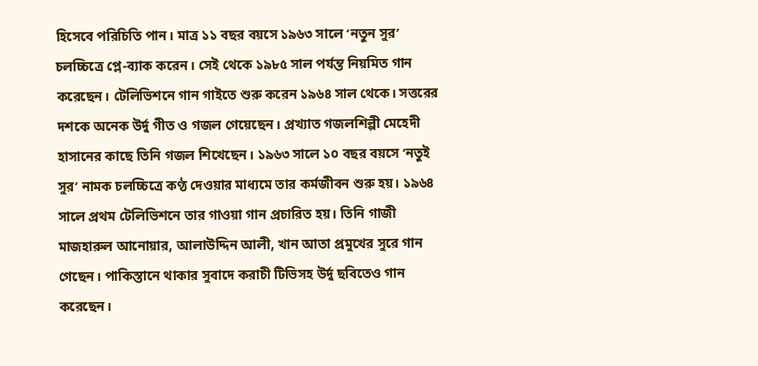হিসেবে পরিচিতি পান। মাত্র ১১ বছর বয়সে ১৯৬৩ সালে ‘নতুন সুর’ চলচ্চিত্রে প্লে-ব্যাক করেন। সেই থেকে ১৯৮৫ সাল পর্যন্ত নিয়মিত গান করেছেন। টেলিভিশনে গান গাইতে শুরু করেন ১৯৬৪ সাল থেকে। সত্তরের দশকে অনেক উর্দু গীত ও গজল গেয়েছেন। প্রখ্যাত গজলশিল্পী মেহেদী হাসানের কাছে তিনি গজল শিখেছেন। ১৯৬৩ সালে ১০ বছর বয়সে ‘নতুই সুর’ নামক চলচ্চিত্রে কণ্ঠ দেওয়ার মাধ্যমে তার কর্মজীবন শুরু হয়। ১৯৬৪ সালে প্রথম টেলিভিশনে তার গাওয়া গান প্রচারিত হয়। তিনি গাজী মাজহারুল আনোয়ার, আলাউদ্দিন আলী, খান আতা প্রমুখের সুরে গান গেছেন। পাকিস্তানে থাকার সুবাদে করাচী টিভিসহ উর্দু ছবিতেও গান করেছেন।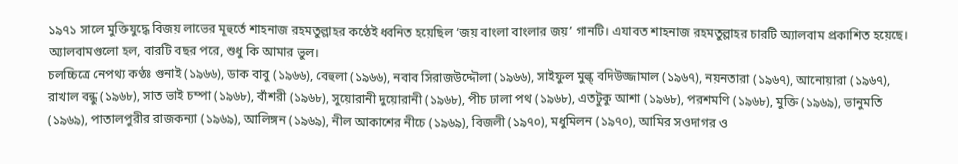১৯৭১ সালে মুক্তিযুদ্ধে বিজয় লাভের মূহুর্তে শাহনাজ রহমতুল্লাহর কণ্ঠেই ধ্বনিত হয়েছিল ‘জয় বাংলা বাংলার জয়’ গানটি। এযাবত শাহনাজ রহমতুল্লাহর চারটি অ্যালবাম প্রকাশিত হয়েছে। অ্যালবামগুলো হল, বারটি বছর পরে, শুধু কি আমার ভুল।
চলচ্চিত্রে নেপথ্য কণ্ঠঃ গুনাই (১৯৬৬), ডাক বাবু (১৯৬৬), বেহুলা (১৯৬৬), নবাব সিরাজউদ্দৌলা (১৯৬৬), সাইফুল মুল্ক্ বদিউজ্জামাল (১৯৬৭), নয়নতারা (১৯৬৭), আনোয়ারা (১৯৬৭), রাখাল বন্ধু (১৯৬৮), সাত ভাই চম্পা (১৯৬৮), বাঁশরী (১৯৬৮), সুয়োরানী দুয়োরানী (১৯৬৮), পীচ ঢালা পথ (১৯৬৮), এতটুকু আশা (১৯৬৮), পরশমণি (১৯৬৮), মুক্তি (১৯৬৯), ভানুমতি (১৯৬৯), পাতালপুরীর রাজকন্যা (১৯৬৯), আলিঙ্গন (১৯৬৯), নীল আকাশের নীচে (১৯৬৯), বিজলী (১৯৭০), মধুমিলন (১৯৭০), আমির সওদাগর ও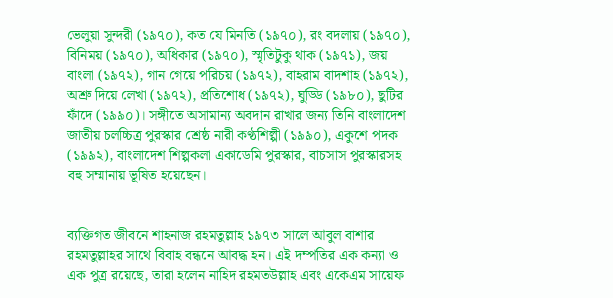ভেলুয়া সুন্দরী (১৯৭০), কত যে মিনতি (১৯৭০), রং বদলায় (১৯৭০), বিনিময় (১৯৭০), অধিকার (১৯৭০), স্মৃতিটুকু থাক (১৯৭১), জয় বাংলা (১৯৭২), গান গেয়ে পরিচয় (১৯৭২), বাহরাম বাদশাহ (১৯৭২), অশ্রু দিয়ে লেখা (১৯৭২), প্রতিশোধ (১৯৭২), ঘুড্ডি (১৯৮০), ছুটির ফাঁদে (১৯৯০)। সঙ্গীতে অসামান্য অবদান রাখার জন্য তিনি বাংলাদেশ জাতীয় চলচ্চিত্র পুরস্কার শ্রেষ্ঠ নারী কণ্ঠশিল্পী (১৯৯০), একুশে পদক (১৯৯২), বাংলাদেশ শিল্পকলা একাডেমি পুরস্কার, বাচসাস পুরস্কারসহ বহু সম্মানায় ভূষিত হয়েছেন।


ব্যক্তিগত জীবনে শাহনাজ রহমতুল্লাহ ১৯৭৩ সালে আবুল বাশার রহমতুল্লাহর সাথে বিবাহ বন্ধনে আবদ্ধ হন। এই দম্পতির এক কন্যা ও এক পুত্র রয়েছে, তারা হলেন নাহিদ রহমতউল্লাহ এবং একেএম সায়েফ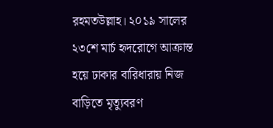রহমতউল্লাহ। ২০১৯ সালের ২৩শে মার্চ হৃদরোগে আক্রান্ত হয়ে ঢাকার বারিধারায় নিজ বাড়িতে মৃত্যুবরণ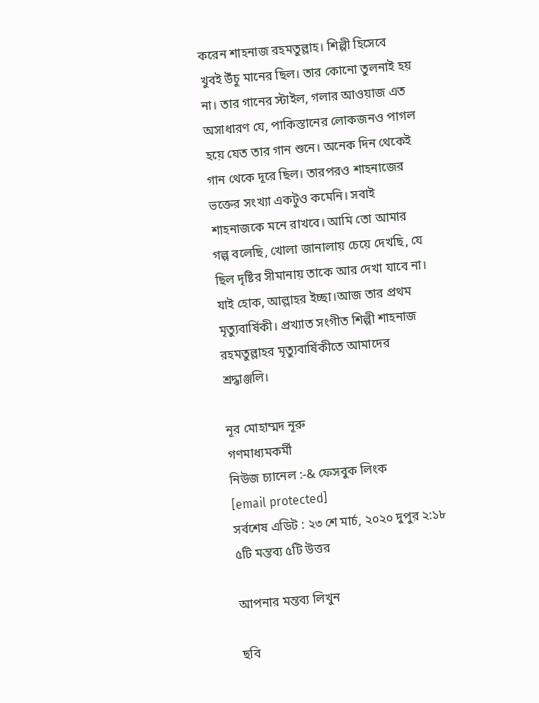করেন শাহনাজ রহমতুল্লাহ। শিল্পী হিসেবে খুবই উঁচু মানের ছিল। তার কোনো তুলনাই হয় না। তার গানের স্টাইল, গলার আওয়াজ এত অসাধারণ যে, পাকিস্তানের লোকজনও পাগল হয়ে যেত তার গান শুনে। অনেক দিন থেকেই গান থেকে দূরে ছিল। তারপরও শাহনাজের ভক্তের সংখ্যা একটুও কমেনি। সবাই শাহনাজকে মনে রাখবে। আমি তো আমার গল্প বলেছি, খোলা জানালায় চেয়ে দেখছি, যে ছিল দৃষ্টির সীমানায় তাকে আর দেখা যাবে না। যাই হোক, আল্লাহর ইচ্ছা।আজ তার প্রথম মৃত্যুবার্ষিকী। প্রখ্যাত সংগীত শিল্পী শাহনাজ রহমতুল্লাহর মৃত্যুবার্ষিকীতে আমাদের শ্রদ্ধাঞ্জলি।

নূর মোহাম্মদ নূরু
গণমাধ্যমকর্মী
নিউজ চ্যানেল :-& ফেসবুক লিংক
[email protected]
সর্বশেষ এডিট : ২৩ শে মার্চ, ২০২০ দুপুর ২:১৮
৫টি মন্তব্য ৫টি উত্তর

আপনার মন্তব্য লিখুন

ছবি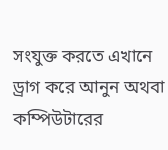সংযুক্ত করতে এখানে ড্রাগ করে আনুন অথবা কম্পিউটারের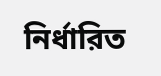নির্ধারিত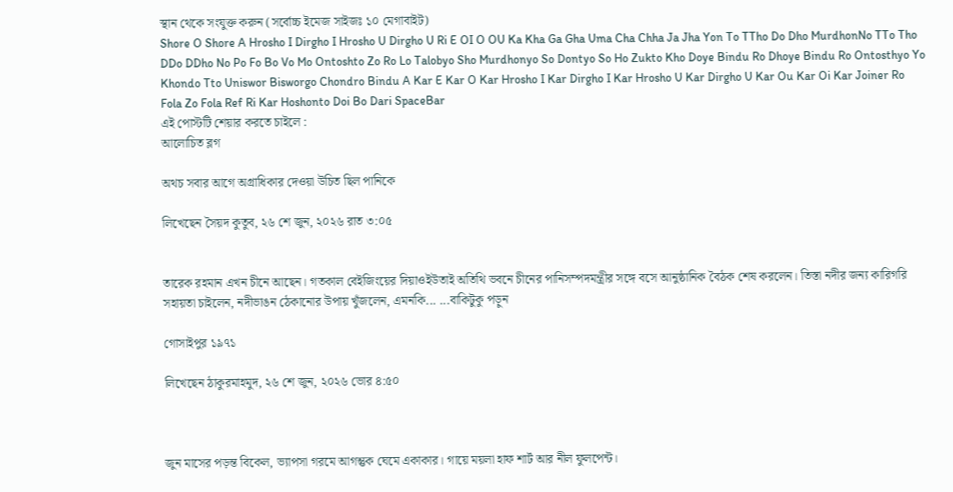স্থান থেকে সংযুক্ত করুন (সর্বোচ্চ ইমেজ সাইজঃ ১০ মেগাবাইট)
Shore O Shore A Hrosho I Dirgho I Hrosho U Dirgho U Ri E OI O OU Ka Kha Ga Gha Uma Cha Chha Ja Jha Yon To TTho Do Dho MurdhonNo TTo Tho DDo DDho No Po Fo Bo Vo Mo Ontoshto Zo Ro Lo Talobyo Sho Murdhonyo So Dontyo So Ho Zukto Kho Doye Bindu Ro Dhoye Bindu Ro Ontosthyo Yo Khondo Tto Uniswor Bisworgo Chondro Bindu A Kar E Kar O Kar Hrosho I Kar Dirgho I Kar Hrosho U Kar Dirgho U Kar Ou Kar Oi Kar Joiner Ro Fola Zo Fola Ref Ri Kar Hoshonto Doi Bo Dari SpaceBar
এই পোস্টটি শেয়ার করতে চাইলে :
আলোচিত ব্লগ

অথচ সবার আগে অগ্রাধিকার দেওয়া উচিত ছিল পানিকে

লিখেছেন সৈয়দ কুতুব, ২৬ শে জুন, ২০২৬ রাত ৩:০৫


তারেক রহমান এখন চীনে আছেন। গতকাল বেইজিংয়ের দিয়াওইউতাই অতিথি ভবনে চীনের পানিসম্পদমন্ত্রীর সঙ্গে বসে আনুষ্ঠানিক বৈঠক শেষ করলেন। তিস্তা নদীর জন্য কারিগরি সহায়তা চাইলেন, নদীভাঙন ঠেকানোর উপায় খুঁজলেন, এমনকি... ...বাকিটুকু পড়ুন

গোসাইপুর ১৯৭১

লিখেছেন ঠাকুরমাহমুদ, ২৬ শে জুন, ২০২৬ ভোর ৪:৫০



জুন মাসের পড়ন্ত বিকেল, ভ্যাপসা গরমে আগন্তুক ঘেমে একাকার। গায়ে ময়লা হাফ শার্ট আর নীল ফুলপেন্ট।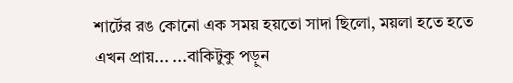শার্টের রঙ কোনো এক সময় হয়তো সাদা ছিলো, ময়লা হতে হতে এখন প্রায়... ...বাকিটুকু পড়ুন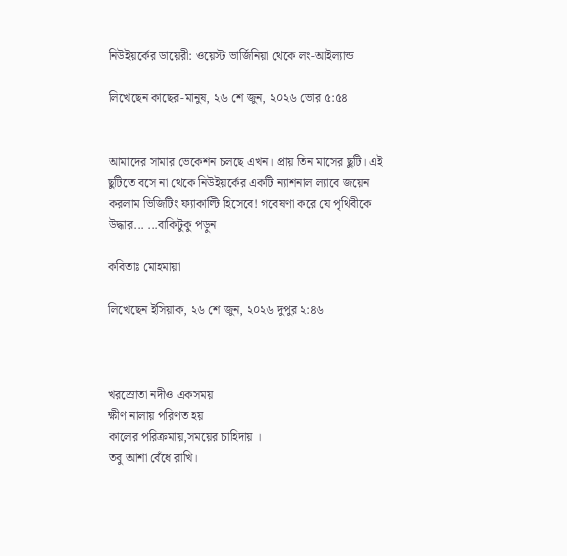নিউইয়র্কের ডায়েরী: ওয়েস্ট ভার্জিনিয়া থেকে লং-আইল্যান্ড

লিখেছেন কাছের-মানুষ, ২৬ শে জুন, ২০২৬ ভোর ৫:৫৪


আমাদের সামার ভেকেশন চলছে এখন। প্রায় তিন মাসের ছুটি। এই ছুটিতে বসে না থেকে নিউইয়র্কের একটি ন্যাশনাল ল্যাবে জয়েন করলাম ভিজিটিং ফ্যাকাল্টি হিসেবে! গবেষণা করে যে পৃথিবীকে উদ্ধার... ...বাকিটুকু পড়ুন

কবিতাঃ মোহমায়া

লিখেছেন ইসিয়াক, ২৬ শে জুন, ২০২৬ দুপুর ২:৪৬



খরস্রোতা নদীও একসময়
ক্ষীণ নালায় পরিণত হয়
কালের পরিক্রমায়,সময়ের চাহিদায় ।
তবু আশা বেঁধে রাখি।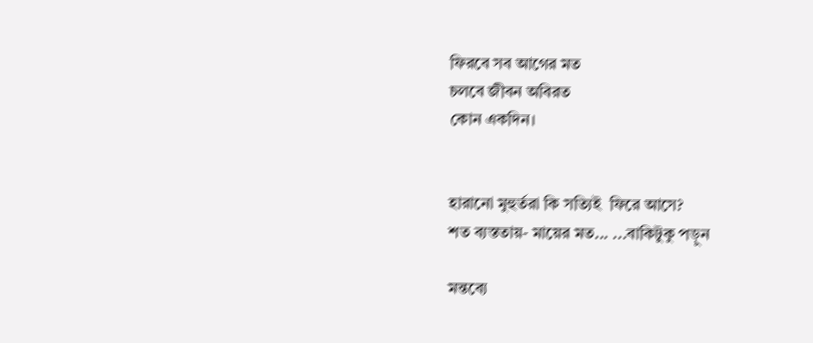ফিরবে সব আগের মত
চলবে জীবন অবিরত
কোন একদিন।


হারানো মুহুর্তরা কি সত্যিই  ফিরে আসে?
শত ব্যস্ততায়- মায়ের মত... ...বাকিটুকু পড়ুন

মন্তব্যে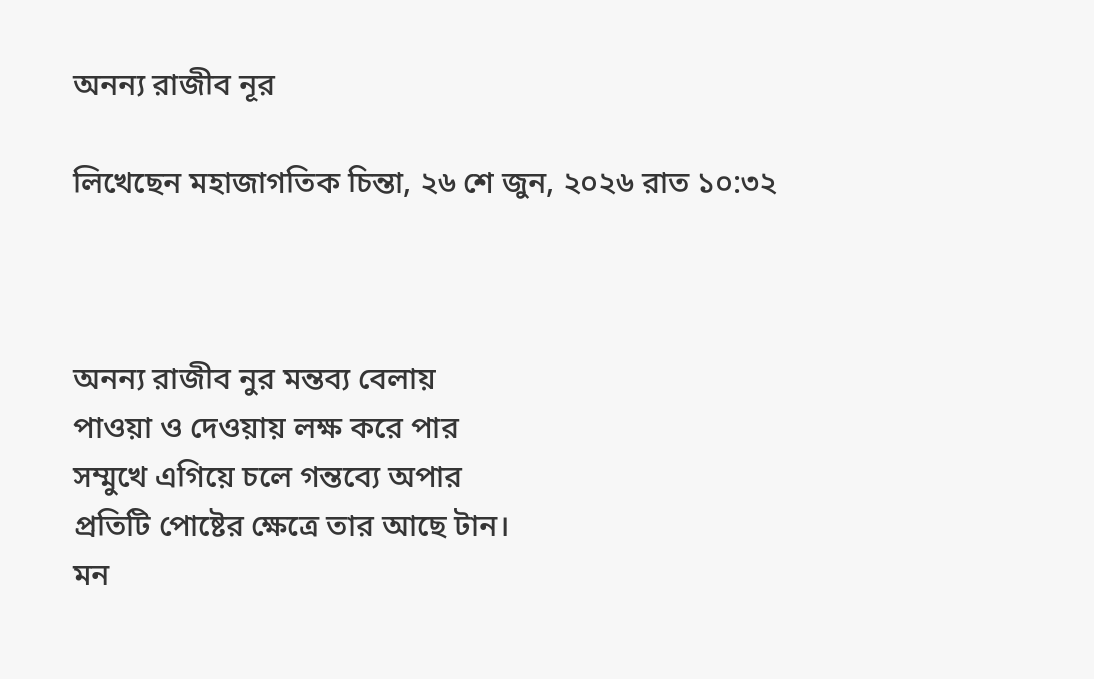অনন্য রাজীব নূর

লিখেছেন মহাজাগতিক চিন্তা, ২৬ শে জুন, ২০২৬ রাত ১০:৩২



অনন্য রাজীব নুর মন্তব্য বেলায়
পাওয়া ও দেওয়ায় লক্ষ করে পার
সম্মুখে এগিয়ে চলে গন্তব্যে অপার
প্রতিটি পোষ্টের ক্ষেত্রে তার আছে টান।
মন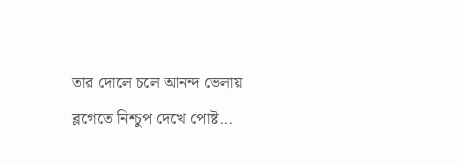তার দোলে চলে আনন্দ ভেলায়
ব্লগেতে নিশ্চুপ দেখে পোষ্ট...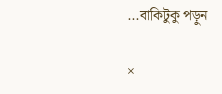...বাকিটুকু পড়ুন

×